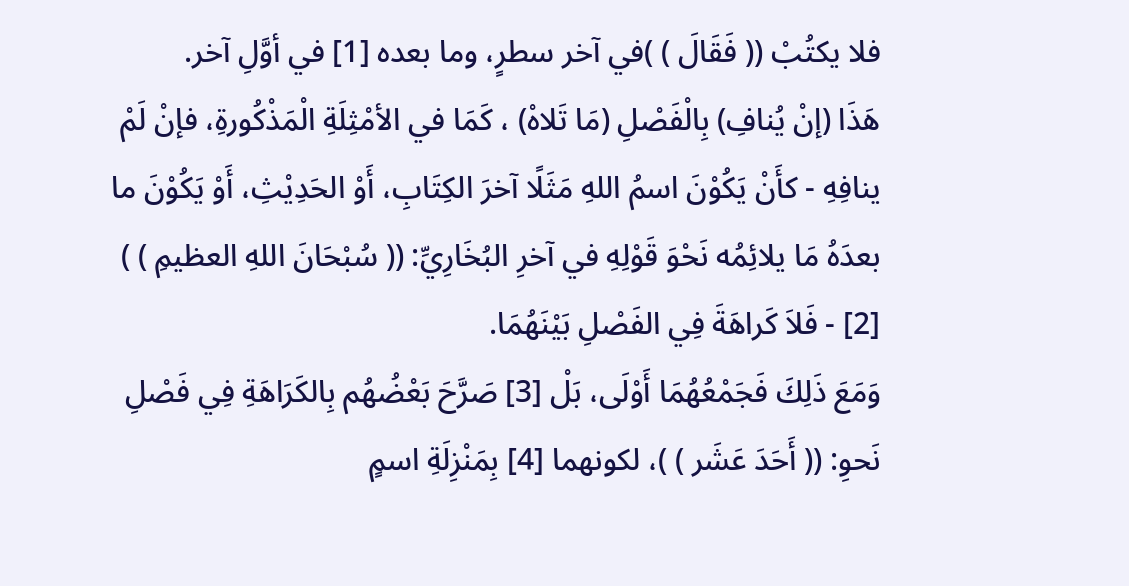فلا يكتُبْ (( فَقَالَ ) )في آخر سطرٍ، وما بعده [1] في أوَّلِ آخر.
هَذَا (إنْ يُنافِ) بِالْفَصْلِ (مَا تَلاهْ) ، كَمَا في الأمْثِلَةِ الْمَذْكُورةِ، فإنْ لَمْ ينافِهِ - كأَنْ يَكُوْنَ اسمُ اللهِ مَثَلًا آخرَ الكِتَابِ، أَوْ الحَدِيْثِ، أَوْ يَكُوْنَ ما بعدَهُ مَا يلائِمُه نَحْوَ قَوْلِهِ في آخرِ البُخَارِيِّ: (( سُبْحَانَ اللهِ العظيمِ ) ) [2] - فَلاَ كَراهَةَ فِي الفَصْلِ بَيْنَهُمَا.
وَمَعَ ذَلِكَ فَجَمْعُهُمَا أَوْلَى، بَلْ [3] صَرَّحَ بَعْضُهُم بِالكَرَاهَةِ فِي فَصْلِ نَحوِ: (( أَحَدَ عَشَر ) )، لكونهما [4] بِمَنْزِلَةِ اسمٍ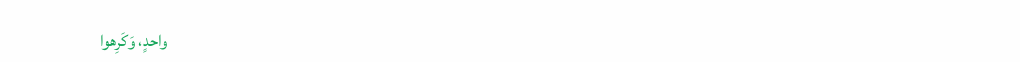واحدٍ، وَكَرِهوا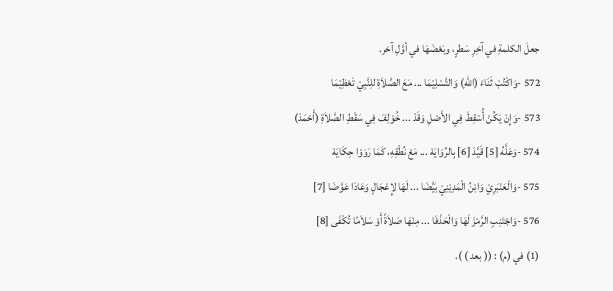جعلَ الكلمةِ في آخِرِ سَطرٍ، وبَعْضَهَا في أوَّلِ آخر.
572 -وَاكْتُبْ ثَنَاءَ (اللهِ) وَالتَّسْلِيْمَا ... مَعَ الصَّلاَةِ للِنَّبِيْ تَعْظِيْمَا
573 -وَإِنْ يَكُنْ أُسْقِطَ فِي الأَصْلِ وَقَدْ ... خُوْلِفَ فِي سَقْطِ الصَّلاَةِ (أَحْمَدْ)
574 -وَعَلَّهُ [5] قَيَّدَ [6] بِالرِّوَايَهْ ... مَعْ نُطْقِهِ، كَمَا رَوَوْا حِكَايَهْ
575 -وَالْعَنْبَرِيْ وَابْنُ الْمَدِيْنِيْ بَيَّضَا ... لَهَا لإِعْجَالٍ وَعَادَا عَوَّضَا [7]
576 -وَاجْتَنِبِ الرَّمْزَ لَهَا وَالْحَذْفَا ... مِنْهَا صَلاَةً أَوْ سَلاَمًا تُكْفَى [8]
(1) في (م) : (( بعد ) ).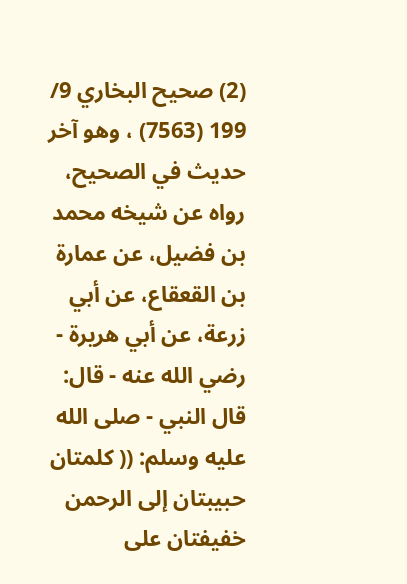(2) صحيح البخاري 9/ 199 (7563) ، وهو آخر حديث في الصحيح، رواه عن شيخه محمد بن فضيل، عن عمارة بن القعقاع، عن أبي زرعة، عن أبي هريرة - رضي الله عنه - قال: قال النبي - صلى الله عليه وسلم: (( كلمتان حبيبتان إلى الرحمن خفيفتان على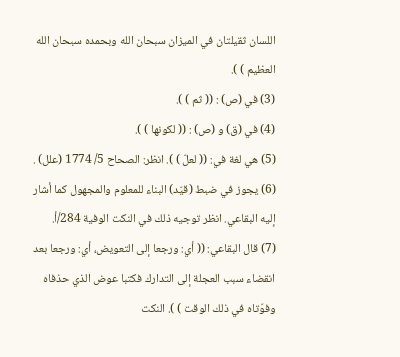اللسان ثقيلتان في الميزان سبحان الله وبحمده سبحان الله العظيم ) ).
(3) في (ص) : (( ثم ) ).
(4) في (ق) و (ص) : (( لكونها ) ).
(5) هي لغة في: (( لعلّ ) ). انظر: الصحاح 5/ 1774 (علل) .
(6) يجوز في ضبط (قيّد) البناء للمعلوم والمجهول كما أشار إليه البقاعي. انظر توجيه ذلك في النكت الوفية 284/أ.
(7) قال البقاعي: (( أي: ورجعا إلى التعويض، أي: ورجعا بعد انقضاء سبب العجلة إلى التدارك فكتبا عوض الذي حذفاه وفوّتاه في ذلك الوقت ) ). النكت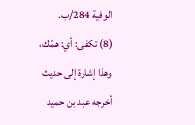الوفية 284/ب.
(8) تكفى: أي: همّك، وهذا إشارة إلى حديث أخرجه عبد بن حميد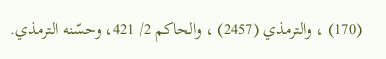(170) ، والترمذي (2457) ، والحاكم 2/ 421، وحسّنه الترمذي.